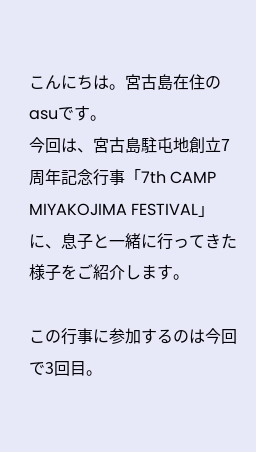こんにちは。宮古島在住のasuです。
今回は、宮古島駐屯地創立7周年記念行事「7th CAMP MIYAKOJIMA FESTIVAL」に、息子と一緒に行ってきた様子をご紹介します。

この行事に参加するのは今回で3回目。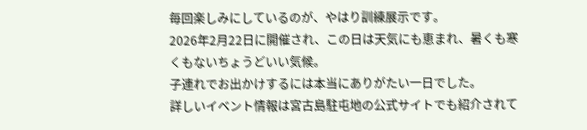毎回楽しみにしているのが、やはり訓練展示です。
2026年2月22日に開催され、この日は天気にも恵まれ、暑くも寒くもないちょうどいい気候。
子連れでお出かけするには本当にありがたい一日でした。
詳しいイベント情報は宮古島駐屯地の公式サイトでも紹介されて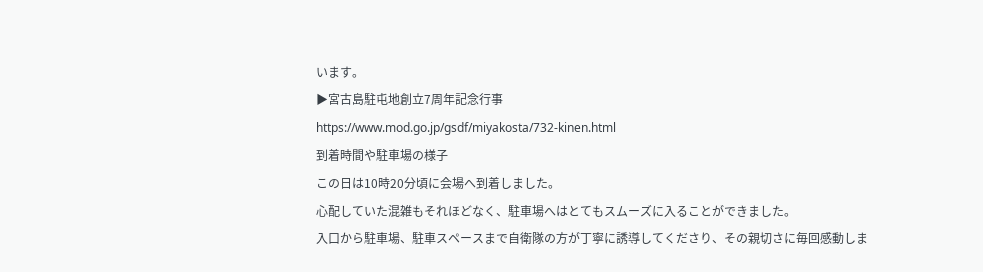います。
▶宮古島駐屯地創立7周年記念行事
https://www.mod.go.jp/gsdf/miyakosta/732-kinen.html
到着時間や駐車場の様子
この日は10時20分頃に会場へ到着しました。
心配していた混雑もそれほどなく、駐車場へはとてもスムーズに入ることができました。
入口から駐車場、駐車スペースまで自衛隊の方が丁寧に誘導してくださり、その親切さに毎回感動しま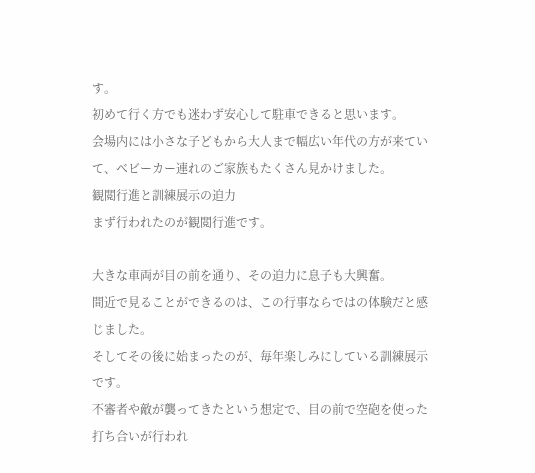す。
初めて行く方でも迷わず安心して駐車できると思います。
会場内には小さな子どもから大人まで幅広い年代の方が来ていて、ベビーカー連れのご家族もたくさん見かけました。
観閲行進と訓練展示の迫力
まず行われたのが観閲行進です。

大きな車両が目の前を通り、その迫力に息子も大興奮。
間近で見ることができるのは、この行事ならではの体験だと感じました。
そしてその後に始まったのが、毎年楽しみにしている訓練展示です。
不審者や敵が襲ってきたという想定で、目の前で空砲を使った打ち合いが行われ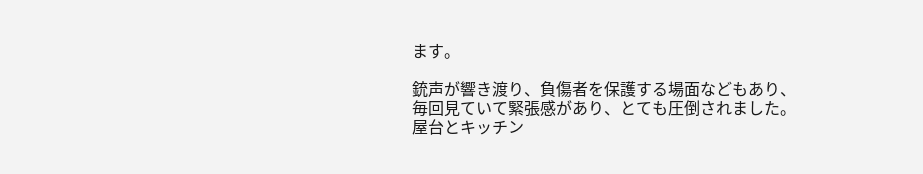ます。

銃声が響き渡り、負傷者を保護する場面などもあり、
毎回見ていて緊張感があり、とても圧倒されました。
屋台とキッチン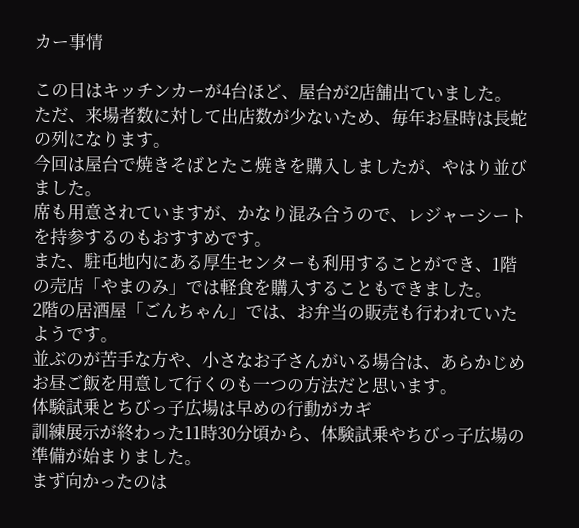カー事情

この日はキッチンカーが4台ほど、屋台が2店舗出ていました。
ただ、来場者数に対して出店数が少ないため、毎年お昼時は長蛇の列になります。
今回は屋台で焼きそばとたこ焼きを購入しましたが、やはり並びました。
席も用意されていますが、かなり混み合うので、レジャーシートを持参するのもおすすめです。
また、駐屯地内にある厚生センターも利用することができ、1階の売店「やまのみ」では軽食を購入することもできました。
2階の居酒屋「ごんちゃん」では、お弁当の販売も行われていたようです。
並ぶのが苦手な方や、小さなお子さんがいる場合は、あらかじめお昼ご飯を用意して行くのも一つの方法だと思います。
体験試乗とちびっ子広場は早めの行動がカギ
訓練展示が終わった11時30分頃から、体験試乗やちびっ子広場の準備が始まりました。
まず向かったのは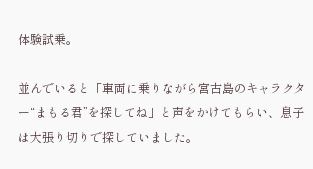体験試乗。

並んでいると「車両に乗りながら宮古島のキャラクター“まもる君”を探してね」と声をかけてもらい、息子は大張り切りで探していました。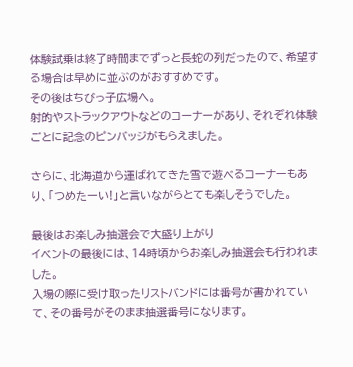体験試乗は終了時間までずっと長蛇の列だったので、希望する場合は早めに並ぶのがおすすめです。
その後はちびっ子広場へ。
射的やストラックアウトなどのコーナーがあり、それぞれ体験ごとに記念のピンバッジがもらえました。

さらに、北海道から運ばれてきた雪で遊べるコーナーもあり、「つめたーい!」と言いながらとても楽しそうでした。

最後はお楽しみ抽選会で大盛り上がり
イベントの最後には、14時頃からお楽しみ抽選会も行われました。
入場の際に受け取ったリストバンドには番号が書かれていて、その番号がそのまま抽選番号になります。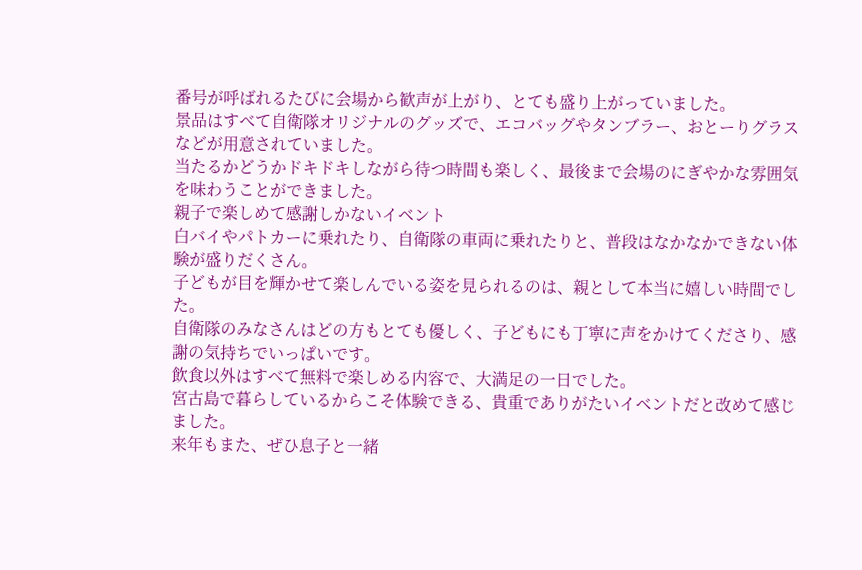番号が呼ばれるたびに会場から歓声が上がり、とても盛り上がっていました。
景品はすべて自衛隊オリジナルのグッズで、エコバッグやタンブラー、おとーりグラスなどが用意されていました。
当たるかどうかドキドキしながら待つ時間も楽しく、最後まで会場のにぎやかな雰囲気を味わうことができました。
親子で楽しめて感謝しかないイベント
白バイやパトカーに乗れたり、自衛隊の車両に乗れたりと、普段はなかなかできない体験が盛りだくさん。
子どもが目を輝かせて楽しんでいる姿を見られるのは、親として本当に嬉しい時間でした。
自衛隊のみなさんはどの方もとても優しく、子どもにも丁寧に声をかけてくださり、感謝の気持ちでいっぱいです。
飲食以外はすべて無料で楽しめる内容で、大満足の一日でした。
宮古島で暮らしているからこそ体験できる、貴重でありがたいイベントだと改めて感じました。
来年もまた、ぜひ息子と一緒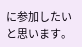に参加したいと思います。